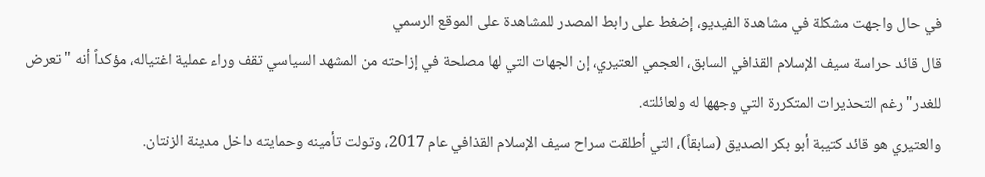في حال واجهت مشكلة في مشاهدة الفيديو، إضغط على رابط المصدر للمشاهدة على الموقع الرسمي
قال قائد حراسة سيف الإسلام القذافي السابق، العجمي العتيري، إن الجهات التي لها مصلحة في إزاحته من المشهد السياسي تقف وراء عملية اغتياله، مؤكداً أنه "تعرض للغدر" رغم التحذيرات المتكررة التي وجهها له ولعائلته.
والعتيري هو قائد كتيبة أبو بكر الصديق (سابقاً)، التي أطلقت سراح سيف الإسلام القذافي عام 2017، وتولت تأمينه وحمايته داخل مدينة الزنتان.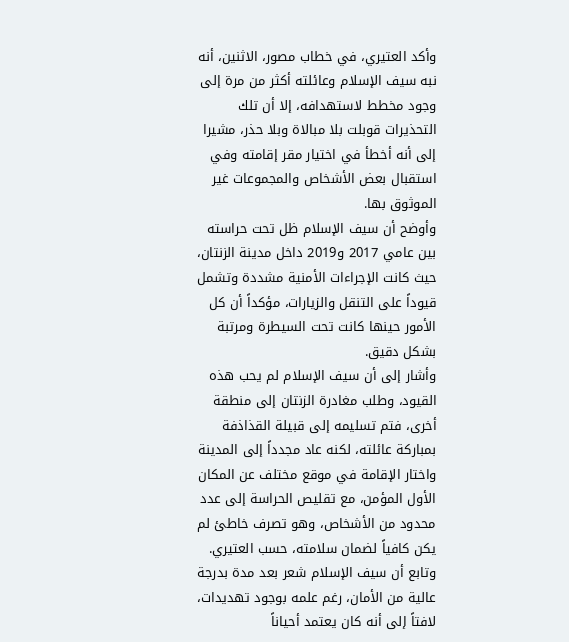وأكد العتيري، في خطاب مصور، الاثنين، أنه نبه سيف الإسلام وعائلته أكثر من مرة إلى وجود مخطط لاستهدافه، إلا أن تلك التحذيرات قوبلت بلا مبالاة وبلا حذر، مشيرا إلى أنه أخطأ في اختيار مقر إقامته وفي استقبال بعض الأشخاص والمجموعات غير الموثوق بها.
وأوضح أن سيف الإسلام ظل تحت حراسته بين عامي 2017 و2019 داخل مدينة الزنتان، حيث كانت الإجراءات الأمنية مشددة وتشمل قيوداً على التنقل والزيارات، مؤكداً أن كل الأمور حينها كانت تحت السيطرة ومرتبة بشكل دقيق.
وأشار إلى أن سيف الإسلام لم يحب هذه القيود، وطلب مغادرة الزنتان إلى منطقة أخرى، فتم تسليمه إلى قبيلة القذاذفة بمباركة عائلته، لكنه عاد مجدداً إلى المدينة واختار الإقامة في موقع مختلف عن المكان الأول المؤمن، مع تقليص الحراسة إلى عدد محدود من الأشخاص، وهو تصرف خاطئ لم يكن كافياً لضمان سلامته، حسب العتيري.
وتابع أن سيف الإسلام شعر بعد مدة بدرجة عالية من الأمان، رغم علمه بوجود تهديدات، لافتاً إلى أنه كان يعتمد أحياناً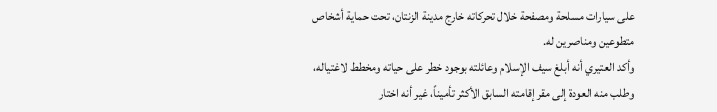على سيارات مسلحة ومصفحة خلال تحركاته خارج مدينة الزنتان، تحت حماية أشخاص متطوعين ومناصرين له.
وأكد العتيري أنه أبلغ سيف الإسلام وعائلته بوجود خطر على حياته ومخطط لاغتياله، وطلب منه العودة إلى مقر إقامته السابق الأكثر تأميناً، غير أنه اختار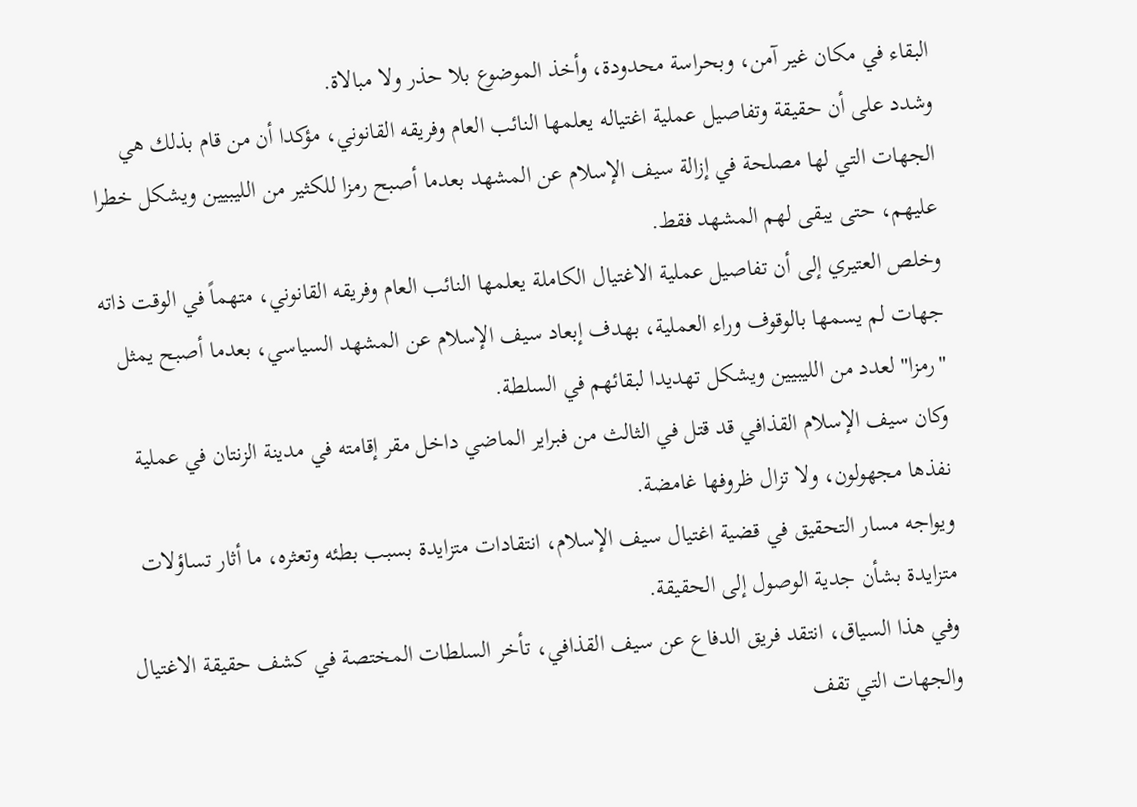البقاء في مكان غير آمن، وبحراسة محدودة، وأخذ الموضوع بلا حذر ولا مبالاة.
وشدد على أن حقيقة وتفاصيل عملية اغتياله يعلمها النائب العام وفريقه القانوني، مؤكدا أن من قام بذلك هي الجهات التي لها مصلحة في إزالة سيف الإسلام عن المشهد بعدما أصبح رمزا للكثير من الليبيين ويشكل خطرا عليهم، حتى يبقى لهم المشهد فقط.
وخلص العتيري إلى أن تفاصيل عملية الاغتيال الكاملة يعلمها النائب العام وفريقه القانوني، متهماً في الوقت ذاته جهات لم يسمها بالوقوف وراء العملية، بهدف إبعاد سيف الإسلام عن المشهد السياسي، بعدما أصبح يمثل "رمزا" لعدد من الليبيين ويشكل تهديدا لبقائهم في السلطة.
وكان سيف الإسلام القذافي قد قتل في الثالث من فبراير الماضي داخل مقر إقامته في مدينة الزنتان في عملية نفذها مجهولون، ولا تزال ظروفها غامضة.
ويواجه مسار التحقيق في قضية اغتيال سيف الإسلام، انتقادات متزايدة بسبب بطئه وتعثره، ما أثار تساؤلات متزايدة بشأن جدية الوصول إلى الحقيقة.
وفي هذا السياق، انتقد فريق الدفاع عن سيف القذافي، تأخر السلطات المختصة في كشف حقيقة الاغتيال والجهات التي تقف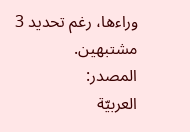وراءها، رغم تحديد 3 مشتبهين.
المصدر:
العربيّة